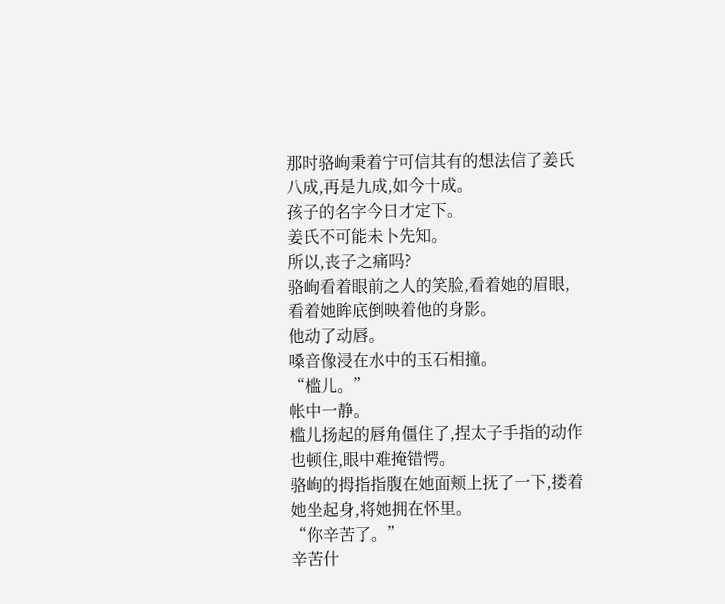那时骆峋秉着宁可信其有的想法信了姜氏八成,再是九成,如今十成。
孩子的名字今日才定下。
姜氏不可能未卜先知。
所以,丧子之痛吗?
骆峋看着眼前之人的笑脸,看着她的眉眼,看着她眸底倒映着他的身影。
他动了动唇。
嗓音像浸在水中的玉石相撞。
“槛儿。”
帐中一静。
槛儿扬起的唇角僵住了,捏太子手指的动作也顿住,眼中难掩错愕。
骆峋的拇指指腹在她面颊上抚了一下,搂着她坐起身,将她拥在怀里。
“你辛苦了。”
辛苦什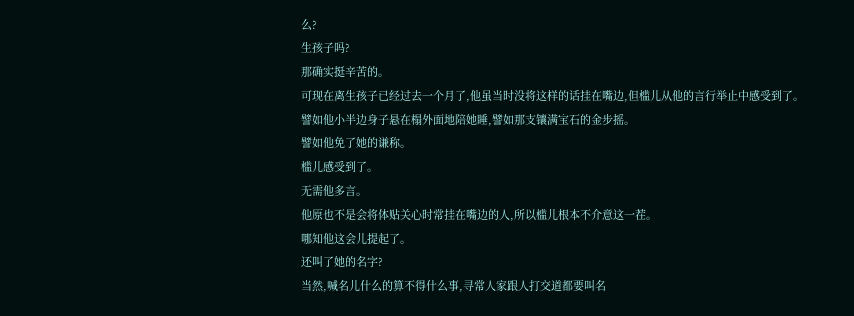么?
生孩子吗?
那确实挺辛苦的。
可现在离生孩子已经过去一个月了,他虽当时没将这样的话挂在嘴边,但槛儿从他的言行举止中感受到了。
譬如他小半边身子悬在榻外面地陪她睡,譬如那支镶满宝石的金步摇。
譬如他免了她的谦称。
槛儿感受到了。
无需他多言。
他原也不是会将体贴关心时常挂在嘴边的人,所以槛儿根本不介意这一茬。
哪知他这会儿提起了。
还叫了她的名字?
当然,喊名儿什么的算不得什么事,寻常人家跟人打交道都要叫名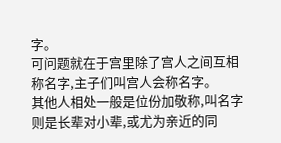字。
可问题就在于宫里除了宫人之间互相称名字,主子们叫宫人会称名字。
其他人相处一般是位份加敬称,叫名字则是长辈对小辈,或尤为亲近的同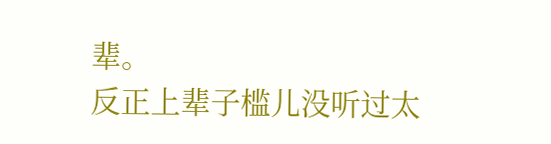辈。
反正上辈子槛儿没听过太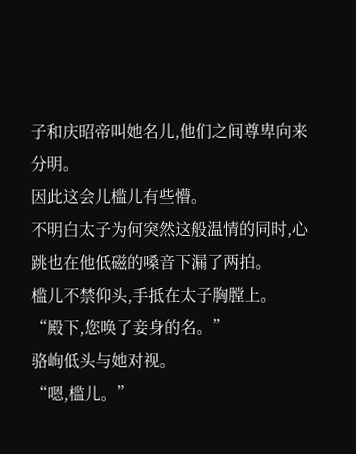子和庆昭帝叫她名儿,他们之间尊卑向来分明。
因此这会儿槛儿有些懵。
不明白太子为何突然这般温情的同时,心跳也在他低磁的嗓音下漏了两拍。
槛儿不禁仰头,手抵在太子胸膛上。
“殿下,您唤了妾身的名。”
骆峋低头与她对视。
“嗯,槛儿。”